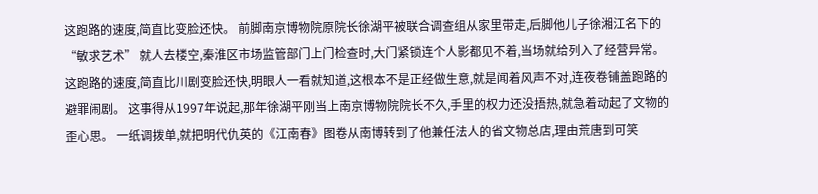这跑路的速度,简直比变脸还快。 前脚南京博物院原院长徐湖平被联合调查组从家里带走,后脚他儿子徐湘江名下的 “敏求艺术” 就人去楼空,秦淮区市场监管部门上门检查时,大门紧锁连个人影都见不着,当场就给列入了经营异常。 这跑路的速度,简直比川剧变脸还快,明眼人一看就知道,这根本不是正经做生意,就是闻着风声不对,连夜卷铺盖跑路的避罪闹剧。 这事得从1997年说起,那年徐湖平刚当上南京博物院院长不久,手里的权力还没捂热,就急着动起了文物的歪心思。 一纸调拨单,就把明代仇英的《江南春》图卷从南博转到了他兼任法人的省文物总店,理由荒唐到可笑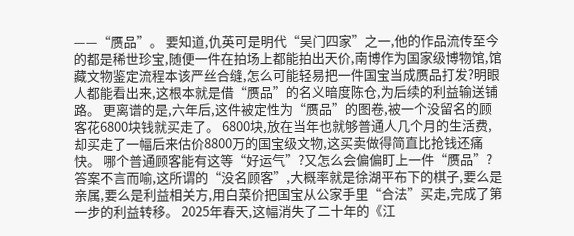——“赝品”。 要知道,仇英可是明代“吴门四家”之一,他的作品流传至今的都是稀世珍宝,随便一件在拍场上都能拍出天价,南博作为国家级博物馆,馆藏文物鉴定流程本该严丝合缝,怎么可能轻易把一件国宝当成赝品打发?明眼人都能看出来,这根本就是借“赝品”的名义暗度陈仓,为后续的利益输送铺路。 更离谱的是,六年后,这件被定性为“赝品”的图卷,被一个没留名的顾客花6800块钱就买走了。 6800块,放在当年也就够普通人几个月的生活费,却买走了一幅后来估价8800万的国宝级文物,这买卖做得简直比抢钱还痛快。 哪个普通顾客能有这等“好运气”?又怎么会偏偏盯上一件“赝品”?答案不言而喻,这所谓的“没名顾客”,大概率就是徐湖平布下的棋子,要么是亲属,要么是利益相关方,用白菜价把国宝从公家手里“合法”买走,完成了第一步的利益转移。 2025年春天,这幅消失了二十年的《江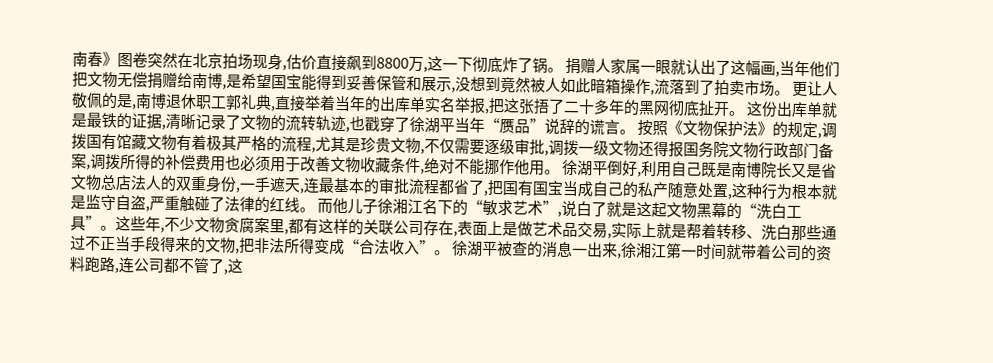南春》图卷突然在北京拍场现身,估价直接飙到8800万,这一下彻底炸了锅。 捐赠人家属一眼就认出了这幅画,当年他们把文物无偿捐赠给南博,是希望国宝能得到妥善保管和展示,没想到竟然被人如此暗箱操作,流落到了拍卖市场。 更让人敬佩的是,南博退休职工郭礼典,直接举着当年的出库单实名举报,把这张捂了二十多年的黑网彻底扯开。 这份出库单就是最铁的证据,清晰记录了文物的流转轨迹,也戳穿了徐湖平当年“赝品”说辞的谎言。 按照《文物保护法》的规定,调拨国有馆藏文物有着极其严格的流程,尤其是珍贵文物,不仅需要逐级审批,调拨一级文物还得报国务院文物行政部门备案,调拨所得的补偿费用也必须用于改善文物收藏条件,绝对不能挪作他用。 徐湖平倒好,利用自己既是南博院长又是省文物总店法人的双重身份,一手遮天,连最基本的审批流程都省了,把国有国宝当成自己的私产随意处置,这种行为根本就是监守自盗,严重触碰了法律的红线。 而他儿子徐湘江名下的“敏求艺术”,说白了就是这起文物黑幕的“洗白工具”。这些年,不少文物贪腐案里,都有这样的关联公司存在,表面上是做艺术品交易,实际上就是帮着转移、洗白那些通过不正当手段得来的文物,把非法所得变成“合法收入”。 徐湖平被查的消息一出来,徐湘江第一时间就带着公司的资料跑路,连公司都不管了,这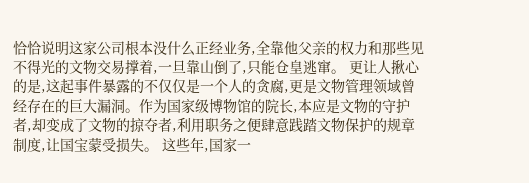恰恰说明这家公司根本没什么正经业务,全靠他父亲的权力和那些见不得光的文物交易撑着,一旦靠山倒了,只能仓皇逃窜。 更让人揪心的是,这起事件暴露的不仅仅是一个人的贪腐,更是文物管理领域曾经存在的巨大漏洞。作为国家级博物馆的院长,本应是文物的守护者,却变成了文物的掠夺者,利用职务之便肆意践踏文物保护的规章制度,让国宝蒙受损失。 这些年,国家一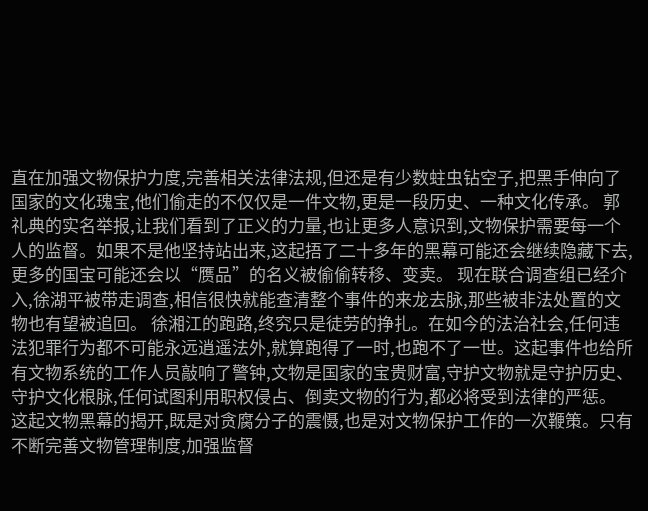直在加强文物保护力度,完善相关法律法规,但还是有少数蛀虫钻空子,把黑手伸向了国家的文化瑰宝,他们偷走的不仅仅是一件文物,更是一段历史、一种文化传承。 郭礼典的实名举报,让我们看到了正义的力量,也让更多人意识到,文物保护需要每一个人的监督。如果不是他坚持站出来,这起捂了二十多年的黑幕可能还会继续隐藏下去,更多的国宝可能还会以“赝品”的名义被偷偷转移、变卖。 现在联合调查组已经介入,徐湖平被带走调查,相信很快就能查清整个事件的来龙去脉,那些被非法处置的文物也有望被追回。 徐湘江的跑路,终究只是徒劳的挣扎。在如今的法治社会,任何违法犯罪行为都不可能永远逍遥法外,就算跑得了一时,也跑不了一世。这起事件也给所有文物系统的工作人员敲响了警钟,文物是国家的宝贵财富,守护文物就是守护历史、守护文化根脉,任何试图利用职权侵占、倒卖文物的行为,都必将受到法律的严惩。 这起文物黑幕的揭开,既是对贪腐分子的震慑,也是对文物保护工作的一次鞭策。只有不断完善文物管理制度,加强监督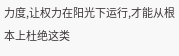力度,让权力在阳光下运行,才能从根本上杜绝这类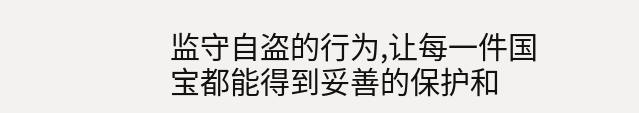监守自盗的行为,让每一件国宝都能得到妥善的保护和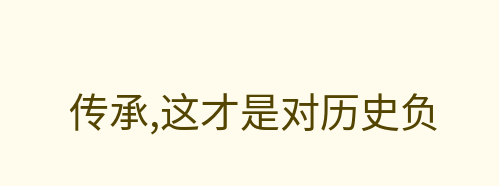传承,这才是对历史负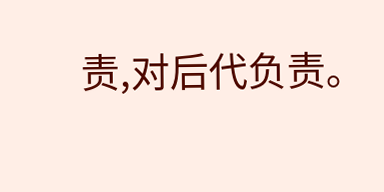责,对后代负责。